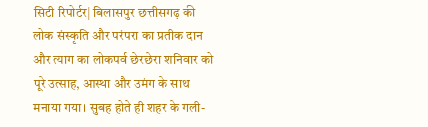सिटी रिपोर्टर| बिलासपुर छत्तीसगढ़ की लोक संस्कृति और परंपरा का प्रतीक दान और त्याग का लोकपर्व छेरछेरा शनिवार को पूरे उत्साह, आस्था और उमंग के साथ मनाया गया। सुबह होते ही शहर के गली-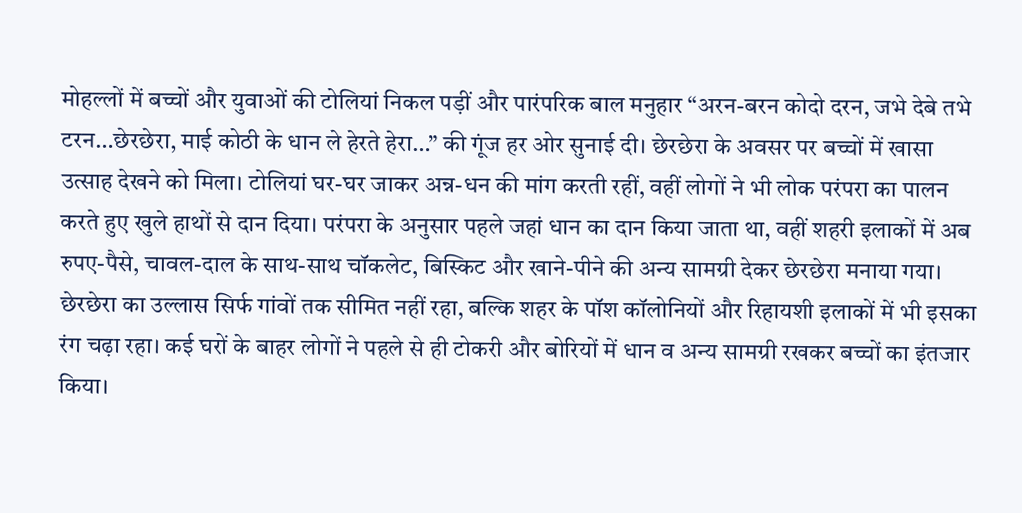मोहल्लों में बच्चों और युवाओं की टोलियां निकल पड़ीं और पारंपरिक बाल मनुहार “अरन-बरन कोदो दरन, जभे देबे तभे टरन…छेरछेरा, माई कोठी के धान ले हेरते हेरा…” की गूंज हर ओर सुनाई दी। छेरछेरा के अवसर पर बच्चों में खासा उत्साह देखने को मिला। टोलियां घर-घर जाकर अन्न-धन की मांग करती रहीं, वहीं लोगों ने भी लोक परंपरा का पालन करते हुए खुले हाथों से दान दिया। परंपरा के अनुसार पहले जहां धान का दान किया जाता था, वहीं शहरी इलाकों में अब रुपए-पैसे, चावल-दाल के साथ-साथ चॉकलेट, बिस्किट और खाने-पीने की अन्य सामग्री देकर छेरछेरा मनाया गया। छेरछेरा का उल्लास सिर्फ गांवों तक सीमित नहीं रहा, बल्कि शहर के पॉश कॉलोनियों और रिहायशी इलाकों में भी इसका रंग चढ़ा रहा। कई घरों के बाहर लोगों ने पहले से ही टोकरी और बोरियों में धान व अन्य सामग्री रखकर बच्चों का इंतजार किया।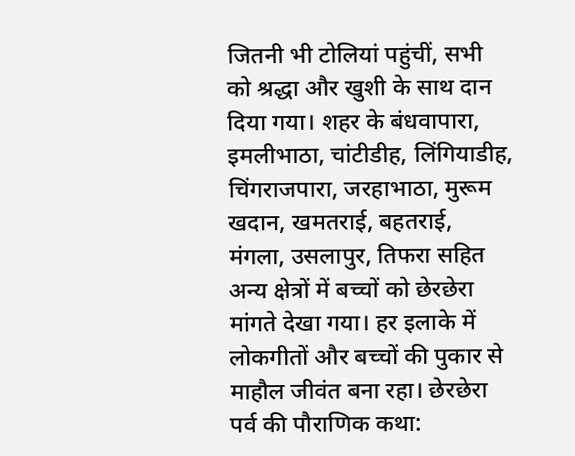जितनी भी टोलियां पहुंचीं, सभी को श्रद्धा और खुशी के साथ दान दिया गया। शहर के बंधवापारा, इमलीभाठा, चांटीडीह, लिंगियाडीह, चिंगराजपारा, जरहाभाठा, मुरूम खदान, खमतराई, बहतराई, मंगला, उसलापुर, तिफरा सहित अन्य क्षेत्रों में बच्चों को छेरछेरा मांगते देखा गया। हर इलाके में लोकगीतों और बच्चों की पुकार से माहौल जीवंत बना रहा। छेरछेरा पर्व की पौराणिक कथा: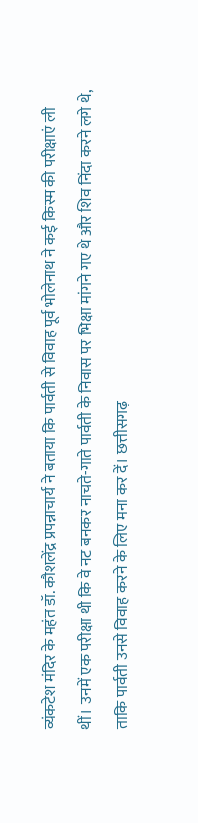व्यंकटेश मंदिर के महंत डॉ. कौशलेंद्र प्रपन्नाचार्य ने बताया कि पार्वती से विवाह पूर्व भोलेनाथ ने कई किस्म की परीक्षाएं ली थीं। उनमें एक परीक्षा थी कि वे नट बनकर नाचते-गाते पार्वती के निवास पर भिक्षा मांगने गए थे और शिव निंदा करने लगे थे, ताकि पार्वती उनसे विवाह करने के लिए मना कर दें। छत्तीसगढ़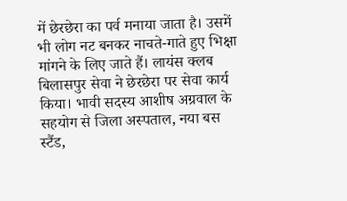में छेरछेरा का पर्व मनाया जाता है। उसमें भी लोग नट बनकर नाचते-गाते हुए भिक्षा मांगने के लिए जाते हैं। लायंस क्लब बिलासपुर सेवा ने छेरछेरा पर सेवा कार्य किया। भावी सदस्य आशीष अग्रवाल के सहयोग से जिला अस्पताल, नया बस स्टैंड,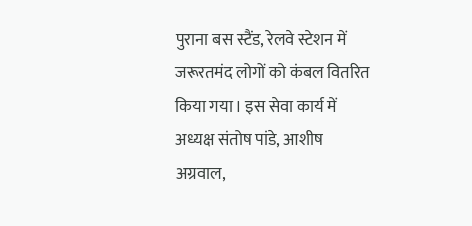पुराना बस स्टैंड, रेलवे स्टेशन में जरूरतमंद लोगों को कंबल वितरित किया गया। इस सेवा कार्य में अध्यक्ष संतोष पांडे, आशीष अग्रवाल,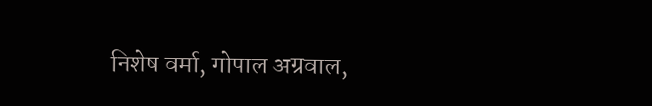निशेष वर्मा, गोपाल अग्रवाल,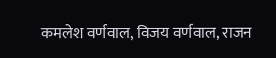कमलेश वर्णवाल, विजय वर्णवाल, राजन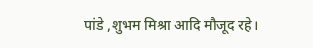पांडे ,शुभम मिश्रा आदि मौजूद रहे।